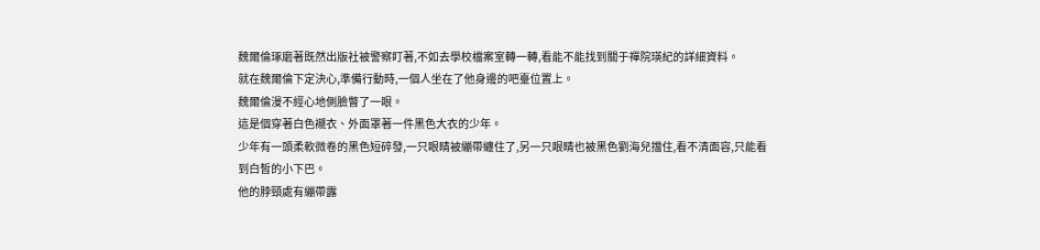魏爾倫琢磨著既然出版社被警察盯著,不如去學校檔案室轉一轉,看能不能找到關于禪院瑛紀的詳細資料。
就在魏爾倫下定決心,準備行動時,一個人坐在了他身邊的吧臺位置上。
魏爾倫漫不經心地側臉瞥了一眼。
這是個穿著白色襯衣、外面罩著一件黑色大衣的少年。
少年有一頭柔軟微卷的黑色短碎發,一只眼睛被繃帶纏住了,另一只眼睛也被黑色劉海兒擋住,看不清面容,只能看到白皙的小下巴。
他的脖頸處有繃帶露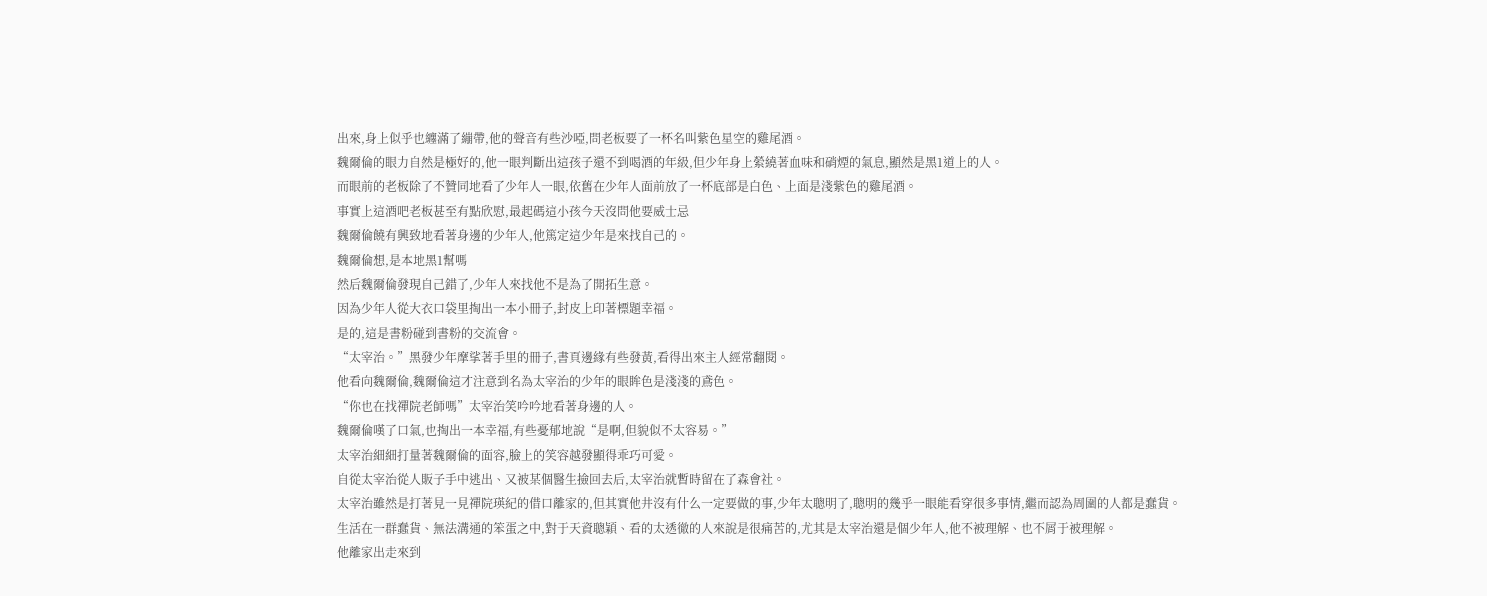出來,身上似乎也纏滿了繃帶,他的聲音有些沙啞,問老板要了一杯名叫紫色星空的雞尾酒。
魏爾倫的眼力自然是極好的,他一眼判斷出這孩子還不到喝酒的年級,但少年身上縈繞著血味和硝煙的氣息,顯然是黑1道上的人。
而眼前的老板除了不贊同地看了少年人一眼,依舊在少年人面前放了一杯底部是白色、上面是淺紫色的雞尾酒。
事實上這酒吧老板甚至有點欣慰,最起碼這小孩今天沒問他要威士忌
魏爾倫饒有興致地看著身邊的少年人,他篤定這少年是來找自己的。
魏爾倫想,是本地黑1幫嗎
然后魏爾倫發現自己錯了,少年人來找他不是為了開拓生意。
因為少年人從大衣口袋里掏出一本小冊子,封皮上印著標題幸福。
是的,這是書粉碰到書粉的交流會。
“太宰治。”黑發少年摩挲著手里的冊子,書頁邊緣有些發黃,看得出來主人經常翻閱。
他看向魏爾倫,魏爾倫這才注意到名為太宰治的少年的眼眸色是淺淺的鳶色。
“你也在找禪院老師嗎”太宰治笑吟吟地看著身邊的人。
魏爾倫嘆了口氣,也掏出一本幸福,有些憂郁地說“是啊,但貌似不太容易。”
太宰治細細打量著魏爾倫的面容,臉上的笑容越發顯得乖巧可愛。
自從太宰治從人販子手中逃出、又被某個醫生撿回去后,太宰治就暫時留在了森會社。
太宰治雖然是打著見一見禪院瑛紀的借口離家的,但其實他井沒有什么一定要做的事,少年太聰明了,聰明的幾乎一眼能看穿很多事情,繼而認為周圍的人都是蠢貨。
生活在一群蠢貨、無法溝通的笨蛋之中,對于天資聰穎、看的太透徹的人來說是很痛苦的,尤其是太宰治還是個少年人,他不被理解、也不屑于被理解。
他離家出走來到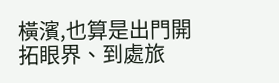橫濱,也算是出門開拓眼界、到處旅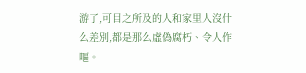游了,可目之所及的人和家里人沒什么差別,都是那么虛偽腐朽、令人作嘔。